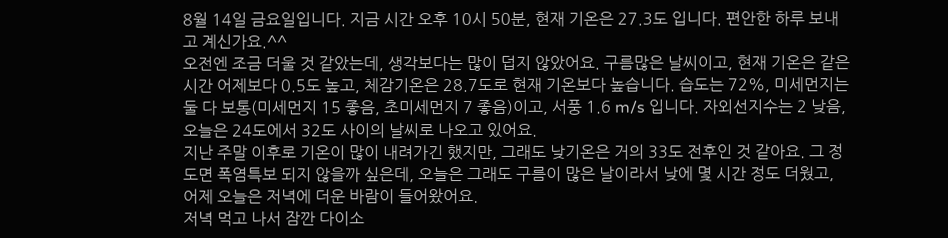8월 14일 금요일입니다. 지금 시간 오후 10시 50분, 현재 기온은 27.3도 입니다. 편안한 하루 보내고 계신가요.^^
오전엔 조금 더울 것 같았는데, 생각보다는 많이 덥지 않았어요. 구름많은 날씨이고, 현재 기온은 같은 시간 어제보다 0.5도 높고, 체감기온은 28.7도로 현재 기온보다 높습니다. 습도는 72%, 미세먼지는 둘 다 보통(미세먼지 15 좋음, 초미세먼지 7 좋음)이고, 서풍 1.6 m/s 입니다. 자외선지수는 2 낮음, 오늘은 24도에서 32도 사이의 날씨로 나오고 있어요.
지난 주말 이후로 기온이 많이 내려가긴 했지만, 그래도 낮기온은 거의 33도 전후인 것 같아요. 그 정도면 폭염특보 되지 않을까 싶은데, 오늘은 그래도 구름이 많은 날이라서 낮에 몇 시간 정도 더웠고, 어제 오늘은 저녁에 더운 바람이 들어왔어요.
저녁 먹고 나서 잠깐 다이소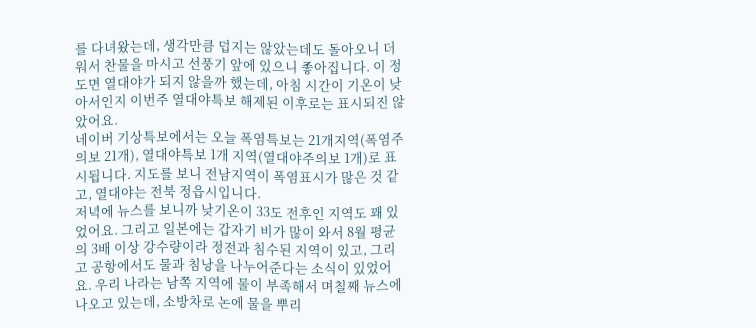를 다녀왔는데, 생각만큼 덥지는 않았는데도 돌아오니 더워서 찬물을 마시고 선풍기 앞에 있으니 좋아집니다. 이 정도면 열대야가 되지 않을까 했는데, 아침 시간이 기온이 낮아서인지 이번주 열대야특보 해제된 이후로는 표시되진 않았어요.
네이버 기상특보에서는 오늘 폭염특보는 21개지역(폭염주의보 21개), 열대야특보 1개 지역(열대야주의보 1개)로 표시됩니다. 지도를 보니 전남지역이 폭염표시가 많은 것 같고, 열대야는 전북 정읍시입니다.
저녁에 뉴스를 보니까 낮기온이 33도 전후인 지역도 꽤 있었어요. 그리고 일본에는 갑자기 비가 많이 와서 8월 평균의 3배 이상 강수량이라 정전과 침수된 지역이 있고, 그리고 공항에서도 물과 침낭을 나누어준다는 소식이 있었어요. 우리 나라는 남쪽 지역에 물이 부족해서 며칠째 뉴스에 나오고 있는데, 소방차로 논에 물을 뿌리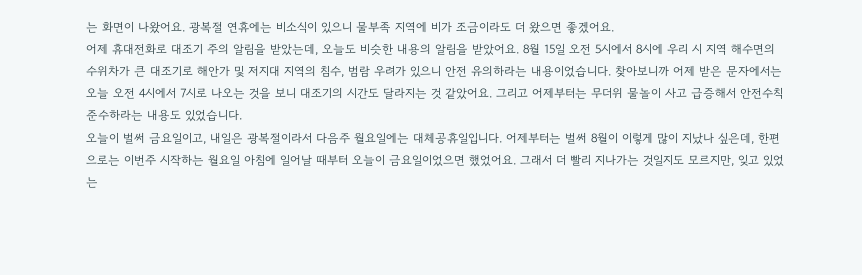는 화면이 나왔어요. 광복절 연휴에는 비소식이 있으니 물부족 지역에 비가 조금이라도 더 왔으면 좋겠어요.
어제 휴대전화로 대조기 주의 알림을 받았는데, 오늘도 비슷한 내용의 알림을 받았어요. 8월 15일 오전 5시에서 8시에 우리 시 지역 해수면의 수위차가 큰 대조기로 해안가 및 저지대 지역의 침수, 범람 우려가 있으니 안전 유의하라는 내용이었습니다. 찾아보니까 어제 받은 문자에서는 오늘 오전 4시에서 7시로 나오는 것을 보니 대조기의 시간도 달라지는 것 같았어요. 그리고 어제부터는 무더위 물놀이 사고 급증해서 안전수칙 준수하라는 내용도 있었습니다.
오늘이 벌써 금요일이고, 내일은 광복절이라서 다음주 월요일에는 대체공휴일입니다. 어제부터는 벌써 8월이 이렇게 많이 지났나 싶은데, 한편으로는 이번주 시작하는 월요일 아침에 일어날 때부터 오늘이 금요일이었으면 했었어요. 그래서 더 빨리 지나가는 것일지도 모르지만, 잊고 있었는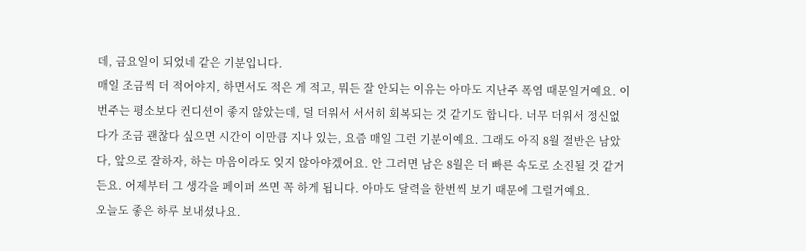데, 금요일이 되었네 같은 기분입니다.
매일 조금씩 더 적어야지, 하면서도 적은 게 적고, 뭐든 잘 안되는 이유는 아마도 지난주 폭염 때문일거예요. 이번주는 평소보다 컨디션이 좋지 않았는데, 덜 더워서 서서히 회복되는 것 같기도 합니다. 너무 더워서 정신없다가 조금 괜찮다 싶으면 시간이 이만큼 지나 있는, 요즘 매일 그런 기분이예요. 그래도 아직 8월 절반은 남았다, 앞으로 잘하자, 하는 마음이라도 잊지 않아야겠어요. 안 그러면 남은 8월은 더 빠른 속도로 소진될 것 같거든요. 어제부터 그 생각을 페이퍼 쓰면 꼭 하게 됩니다. 아마도 달력을 한번씩 보기 때문에 그럴거예요.
오늘도 좋은 하루 보내셨나요.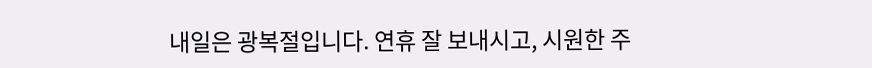내일은 광복절입니다. 연휴 잘 보내시고, 시원한 주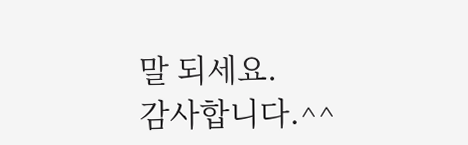말 되세요.
감사합니다.^^